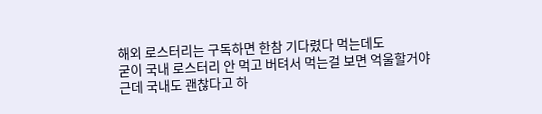해외 로스터리는 구독하면 한참 기다렸다 먹는데도
굳이 국내 로스터리 안 먹고 버텨서 먹는걸 보면 억울할거야
근데 국내도 괜찮다고 하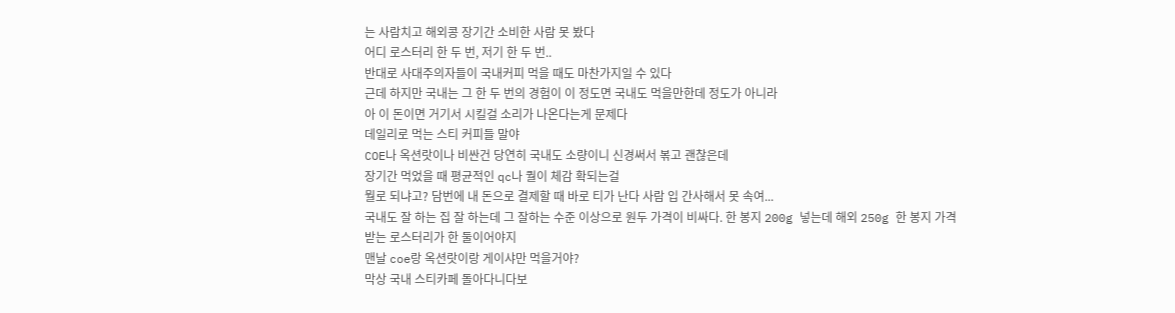는 사람치고 해외콩 장기간 소비한 사람 못 봤다
어디 로스터리 한 두 번, 저기 한 두 번..
반대로 사대주의자들이 국내커피 먹을 때도 마찬가지일 수 있다
근데 하지만 국내는 그 한 두 번의 경험이 이 정도면 국내도 먹을만한데 정도가 아니라
아 이 돈이면 거기서 시킬걸 소리가 나온다는게 문제다
데일리로 먹는 스티 커피들 말야
COE나 옥션랏이나 비싼건 당연히 국내도 소량이니 신경써서 볶고 괜찮은데
장기간 먹었을 때 평균적인 qc나 퀄이 체감 확되는걸
뭘로 되냐고? 담번에 내 돈으로 결제할 때 바로 티가 난다 사람 입 간사해서 못 속여...
국내도 잘 하는 집 잘 하는데 그 잘하는 수준 이상으로 원두 가격이 비싸다. 한 봉지 200g 넣는데 해외 250g 한 봉지 가격 받는 로스터리가 한 둘이어야지
맨날 coe랑 옥션랏이랑 게이샤만 먹을거야?
막상 국내 스티카페 돌아다니다보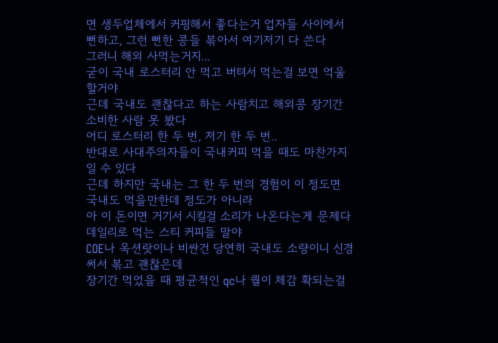면 생두업체에서 커핑해서 좋다는거 업자들 사이에서 뻔하고, 그런 뻔한 콩들 볶아서 여기저기 다 쓴다
그러니 해외 사먹는거지...
굳이 국내 로스터리 안 먹고 버텨서 먹는걸 보면 억울할거야
근데 국내도 괜찮다고 하는 사람치고 해외콩 장기간 소비한 사람 못 봤다
어디 로스터리 한 두 번, 저기 한 두 번..
반대로 사대주의자들이 국내커피 먹을 때도 마찬가지일 수 있다
근데 하지만 국내는 그 한 두 번의 경험이 이 정도면 국내도 먹을만한데 정도가 아니라
아 이 돈이면 거기서 시킬걸 소리가 나온다는게 문제다
데일리로 먹는 스티 커피들 말야
COE나 옥션랏이나 비싼건 당연히 국내도 소량이니 신경써서 볶고 괜찮은데
장기간 먹었을 때 평균적인 qc나 퀄이 체감 확되는걸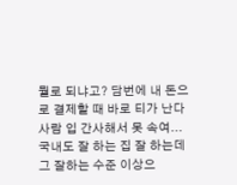뭘로 되냐고? 담번에 내 돈으로 결제할 때 바로 티가 난다 사람 입 간사해서 못 속여...
국내도 잘 하는 집 잘 하는데 그 잘하는 수준 이상으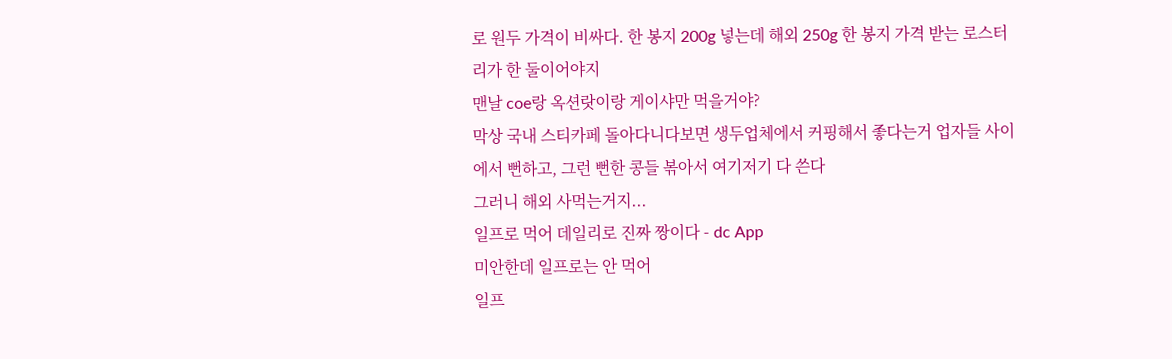로 원두 가격이 비싸다. 한 봉지 200g 넣는데 해외 250g 한 봉지 가격 받는 로스터리가 한 둘이어야지
맨날 coe랑 옥션랏이랑 게이샤만 먹을거야?
막상 국내 스티카페 돌아다니다보면 생두업체에서 커핑해서 좋다는거 업자들 사이에서 뻔하고, 그런 뻔한 콩들 볶아서 여기저기 다 쓴다
그러니 해외 사먹는거지...
일프로 먹어 데일리로 진짜 짱이다 - dc App
미안한데 일프로는 안 먹어
일프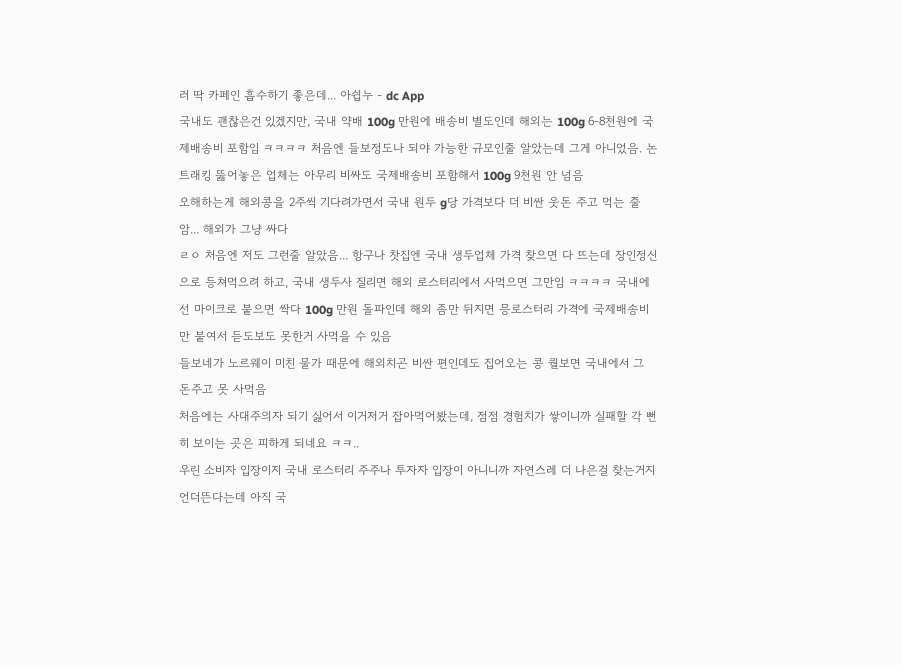러 딱 카페인 흡수하기 좋은데... 아쉽누 - dc App
국내도 괜찮은건 있겠지만, 국내 약배 100g 만원에 배송비 별도인데 해외는 100g 6-8천원에 국제배송비 포함임 ㅋㅋㅋㅋ 처음엔 들보정도나 되야 가능한 규모인줄 알았는데 그게 아니었음. 논트래킹 뚫어놓은 업체는 아무리 비싸도 국제배송비 포함해서 100g 9천원 안 넘음
오해하는게 해외콩을 2주씩 기다려가면서 국내 원두 g당 가격보다 더 비싼 웃돈 주고 먹는 줄 암... 해외가 그냥 싸다
ㄹㅇ 처음엔 저도 그런줄 알았음... 항구나 찻집엔 국내 생두업체 가격 찾으면 다 뜨는데 장인정신으로 등쳐먹으려 하고, 국내 생두사 질리면 해외 로스터리에서 사먹으면 그만임 ㅋㅋㅋㅋ 국내에선 마이크로 붙으면 싹다 100g 만원 돌파인데 해외 좀만 뒤지면 믕로스터리 가격에 국제배송비만 붙여서 듣도보도 못한거 사먹을 수 있음
들보네가 노르웨이 미친 물가 때문에 해외치곤 비싼 편인데도 집어오는 콩 퀄보면 국내에서 그 돈주고 못 사먹음
처음에는 사대주의자 되기 싫어서 이거저거 잡아먹어봤는데, 점점 경험치가 쌓이니까 실패할 각 뻔히 보이는 곳은 피하게 되네요 ㅋㅋ..
우린 소비자 입장이지 국내 로스터리 주주나 투자자 입장이 아니니까 자연스레 더 나은걸 찾는거지
언더뜬다는데 아직 국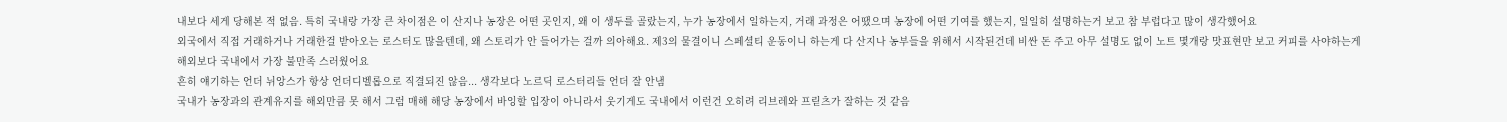내보다 세게 당해본 적 없음. 특히 국내랑 가장 큰 차이점은 이 산지나 농장은 어떤 곳인지, 왜 이 생두를 골랐는지, 누가 농장에서 일하는지, 거래 과정은 어땠으며 농장에 어떤 기여를 했는지, 일일히 설명하는거 보고 참 부럽다고 많이 생각했어요
외국에서 직접 거래하거나 거래한걸 받아오는 로스터도 많을텐데, 왜 스토리가 안 들어가는 걸까 의아해요. 제3의 물결이니 스페셜티 운동이니 하는게 다 산지나 농부들을 위해서 시작된건데 비싼 돈 주고 아무 설명도 없이 노트 몇개랑 맛표현만 보고 커피를 사야하는게 해외보다 국내에서 가장 불만족 스러웠어요
흔히 얘기하는 언더 뉘앙스가 항상 언더디벨롭으로 직결되진 않음... 생각보다 노르딕 로스터리들 언더 잘 안냄
국내가 농장과의 관계유지를 해외만큼 못 해서 그럼 매해 해당 농장에서 바잉할 입장이 아니라서 웃기게도 국내에서 이런건 오히려 리브레와 프릳츠가 잘하는 것 같음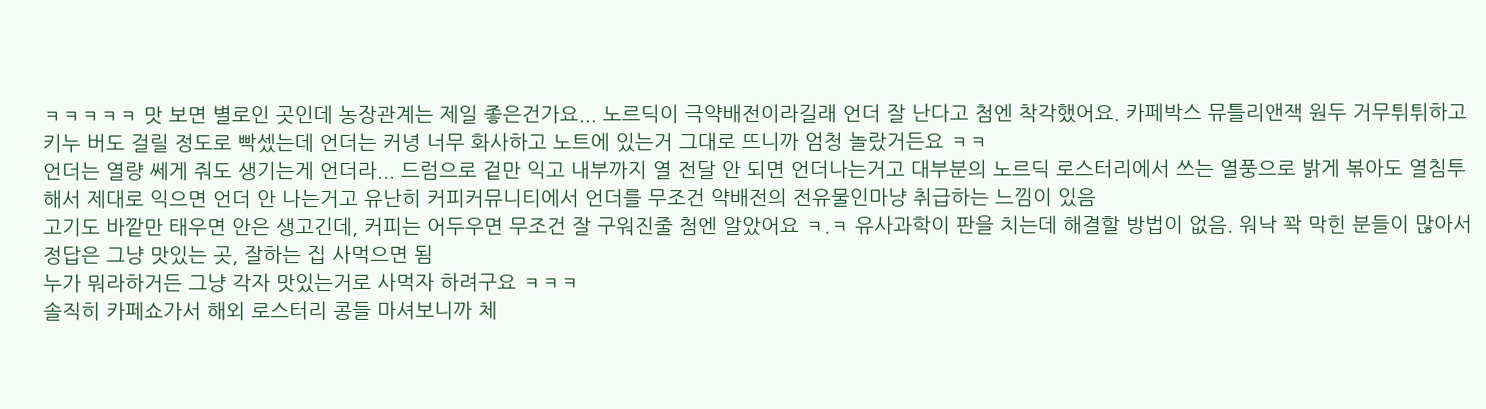ㅋㅋㅋㅋㅋ 맛 보면 별로인 곳인데 농장관계는 제일 좋은건가요... 노르딕이 극약배전이라길래 언더 잘 난다고 첨엔 착각했어요. 카페박스 뮤틀리앤잭 원두 거무튀튀하고 키누 버도 걸릴 정도로 빡셌는데 언더는 커녕 너무 화사하고 노트에 있는거 그대로 뜨니까 엄청 놀랐거든요 ㅋㅋ
언더는 열량 쎄게 줘도 생기는게 언더라... 드럼으로 겉만 익고 내부까지 열 전달 안 되면 언더나는거고 대부분의 노르딕 로스터리에서 쓰는 열풍으로 밝게 볶아도 열침투해서 제대로 익으면 언더 안 나는거고 유난히 커피커뮤니티에서 언더를 무조건 약배전의 전유물인마냥 취급하는 느낌이 있음
고기도 바깥만 태우면 안은 생고긴데, 커피는 어두우면 무조건 잘 구워진줄 첨엔 알았어요 ㅋ.ㅋ 유사과학이 판을 치는데 해결할 방법이 없음. 워낙 꽉 막힌 분들이 많아서
정답은 그냥 맛있는 곳, 잘하는 집 사먹으면 됨
누가 뭐라하거든 그냥 각자 맛있는거로 사먹자 하려구요 ㅋㅋㅋ
솔직히 카페쇼가서 해외 로스터리 콩들 마셔보니까 체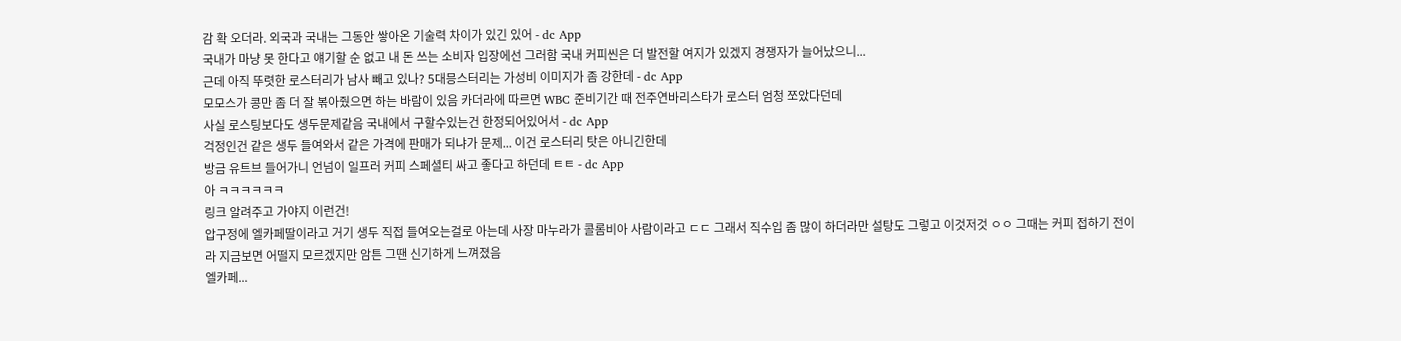감 확 오더라. 외국과 국내는 그동안 쌓아온 기술력 차이가 있긴 있어 - dc App
국내가 마냥 못 한다고 얘기할 순 없고 내 돈 쓰는 소비자 입장에선 그러함 국내 커피씬은 더 발전할 여지가 있겠지 경쟁자가 늘어났으니...
근데 아직 뚜렷한 로스터리가 남사 빼고 있나? 5대믕스터리는 가성비 이미지가 좀 강한데 - dc App
모모스가 콩만 좀 더 잘 볶아줬으면 하는 바람이 있음 카더라에 따르면 WBC 준비기간 때 전주연바리스타가 로스터 엄청 쪼았다던데
사실 로스팅보다도 생두문제같음 국내에서 구할수있는건 한정되어있어서 - dc App
걱정인건 같은 생두 들여와서 같은 가격에 판매가 되냐가 문제... 이건 로스터리 탓은 아니긴한데
방금 유트브 들어가니 언넘이 일프러 커피 스페셜티 싸고 좋다고 하던데 ㅌㅌ - dc App
아 ㅋㅋㅋㅋㅋㅋ
링크 알려주고 가야지 이런건!
압구정에 엘카페딸이라고 거기 생두 직접 들여오는걸로 아는데 사장 마누라가 콜롬비아 사람이라고 ㄷㄷ 그래서 직수입 좀 많이 하더라만 설탕도 그렇고 이것저것 ㅇㅇ 그때는 커피 접하기 전이라 지금보면 어떨지 모르겠지만 암튼 그땐 신기하게 느껴졌음
엘카페...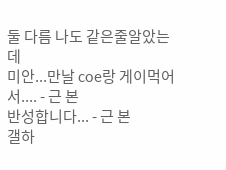둘 다름 나도 같은줄알았는데
미안...만날 coe랑 게이먹어서.... - 근 본
반성합니다... - 근 본
갤하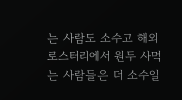는 사람도 소수고 해외 로스터리에서 원두 사먹는 사람들은 더 소수일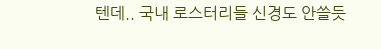텐데.. 국내 로스터리들 신경도 안쓸듯